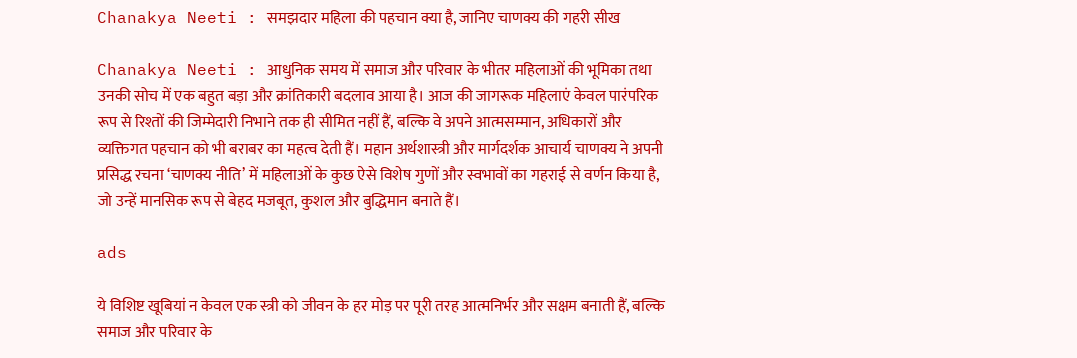Chanakya Neeti : समझदार महिला की पहचान क्या है, जानिए चाणक्य की गहरी सीख

Chanakya Neeti : आधुनिक समय में समाज और परिवार के भीतर महिलाओं की भूमिका तथा उनकी सोच में एक बहुत बड़ा और क्रांतिकारी बदलाव आया है। आज की जागरूक महिलाएं केवल पारंपरिक रूप से रिश्तों की जिम्मेदारी निभाने तक ही सीमित नहीं हैं, बल्कि वे अपने आत्मसम्मान, अधिकारों और व्यक्तिगत पहचान को भी बराबर का महत्व देती हैं। महान अर्थशास्त्री और मार्गदर्शक आचार्य चाणक्य ने अपनी प्रसिद्ध रचना ‘चाणक्य नीति’ में महिलाओं के कुछ ऐसे विशेष गुणों और स्वभावों का गहराई से वर्णन किया है, जो उन्हें मानसिक रूप से बेहद मजबूत, कुशल और बुद्धिमान बनाते हैं।

ads

ये विशिष्ट खूबियां न केवल एक स्त्री को जीवन के हर मोड़ पर पूरी तरह आत्मनिर्भर और सक्षम बनाती हैं, बल्कि समाज और परिवार के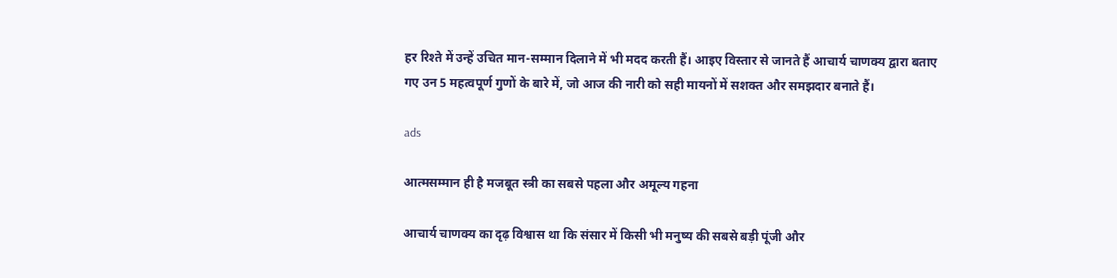हर रिश्ते में उन्हें उचित मान-सम्मान दिलाने में भी मदद करती हैं। आइए विस्तार से जानते हैं आचार्य चाणक्य द्वारा बताए गए उन 5 महत्वपूर्ण गुणों के बारे में, जो आज की नारी को सही मायनों में सशक्त और समझदार बनाते हैं।

ads

आत्मसम्मान ही है मजबूत स्त्री का सबसे पहला और अमूल्य गहना

आचार्य चाणक्य का दृढ़ विश्वास था कि संसार में किसी भी मनुष्य की सबसे बड़ी पूंजी और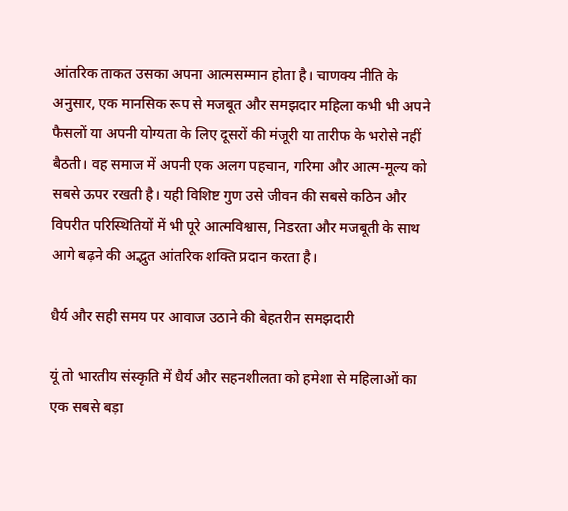आंतरिक ताकत उसका अपना आत्मसम्मान होता है। चाणक्य नीति के अनुसार, एक मानसिक रूप से मजबूत और समझदार महिला कभी भी अपने फैसलों या अपनी योग्यता के लिए दूसरों की मंजूरी या तारीफ के भरोसे नहीं बैठती। वह समाज में अपनी एक अलग पहचान, गरिमा और आत्म-मूल्य को सबसे ऊपर रखती है। यही विशिष्ट गुण उसे जीवन की सबसे कठिन और विपरीत परिस्थितियों में भी पूरे आत्मविश्वास, निडरता और मजबूती के साथ आगे बढ़ने की अद्भुत आंतरिक शक्ति प्रदान करता है।

धैर्य और सही समय पर आवाज उठाने की बेहतरीन समझदारी

यूं तो भारतीय संस्कृति में धैर्य और सहनशीलता को हमेशा से महिलाओं का एक सबसे बड़ा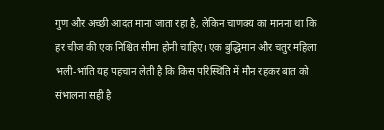गुण और अच्छी आदत माना जाता रहा है, लेकिन चाणक्य का मानना था कि हर चीज की एक निश्चित सीमा होनी चाहिए। एक बुद्धिमान और चतुर महिला भली-भांति यह पहचान लेती है कि किस परिस्थिति में मौन रहकर बात को संभालना सही है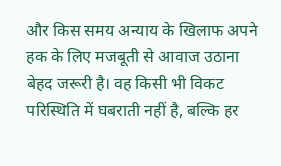और किस समय अन्याय के खिलाफ अपने हक के लिए मजबूती से आवाज उठाना बेहद जरूरी है। वह किसी भी विकट परिस्थिति में घबराती नहीं है, बल्कि हर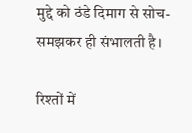मुद्दे को ठंडे दिमाग से सोच-समझकर ही संभालती है।

रिश्तों में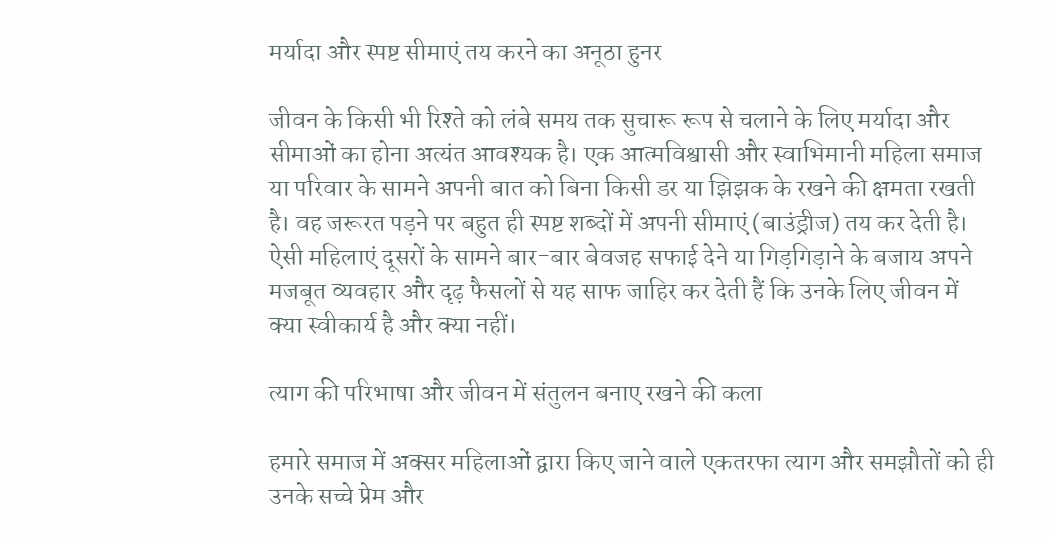मर्यादा और स्पष्ट सीमाएं तय करने का अनूठा हुनर

जीवन के किसी भी रिश्ते को लंबे समय तक सुचारू रूप से चलाने के लिए मर्यादा और सीमाओं का होना अत्यंत आवश्यक है। एक आत्मविश्वासी और स्वाभिमानी महिला समाज या परिवार के सामने अपनी बात को बिना किसी डर या झिझक के रखने की क्षमता रखती है। वह जरूरत पड़ने पर बहुत ही स्पष्ट शब्दों में अपनी सीमाएं (बाउंड्रीज) तय कर देती है। ऐसी महिलाएं दूसरों के सामने बार-बार बेवजह सफाई देने या गिड़गिड़ाने के बजाय अपने मजबूत व्यवहार और दृढ़ फैसलों से यह साफ जाहिर कर देती हैं कि उनके लिए जीवन में क्या स्वीकार्य है और क्या नहीं।

त्याग की परिभाषा और जीवन में संतुलन बनाए रखने की कला

हमारे समाज में अक्सर महिलाओं द्वारा किए जाने वाले एकतरफा त्याग और समझौतों को ही उनके सच्चे प्रेम और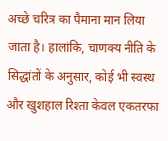अच्छे चरित्र का पैमाना मान लिया जाता है। हालांकि, चाणक्य नीति के सिद्धांतों के अनुसार, कोई भी स्वस्थ और खुशहाल रिश्ता केवल एकतरफा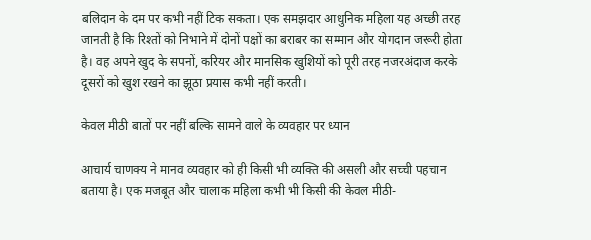बलिदान के दम पर कभी नहीं टिक सकता। एक समझदार आधुनिक महिला यह अच्छी तरह जानती है कि रिश्तों को निभाने में दोनों पक्षों का बराबर का सम्मान और योगदान जरूरी होता है। वह अपने खुद के सपनों, करियर और मानसिक खुशियों को पूरी तरह नजरअंदाज करके दूसरों को खुश रखने का झूठा प्रयास कभी नहीं करती।

केवल मीठी बातों पर नहीं बल्कि सामने वाले के व्यवहार पर ध्यान

आचार्य चाणक्य ने मानव व्यवहार को ही किसी भी व्यक्ति की असली और सच्ची पहचान बताया है। एक मजबूत और चालाक महिला कभी भी किसी की केवल मीठी-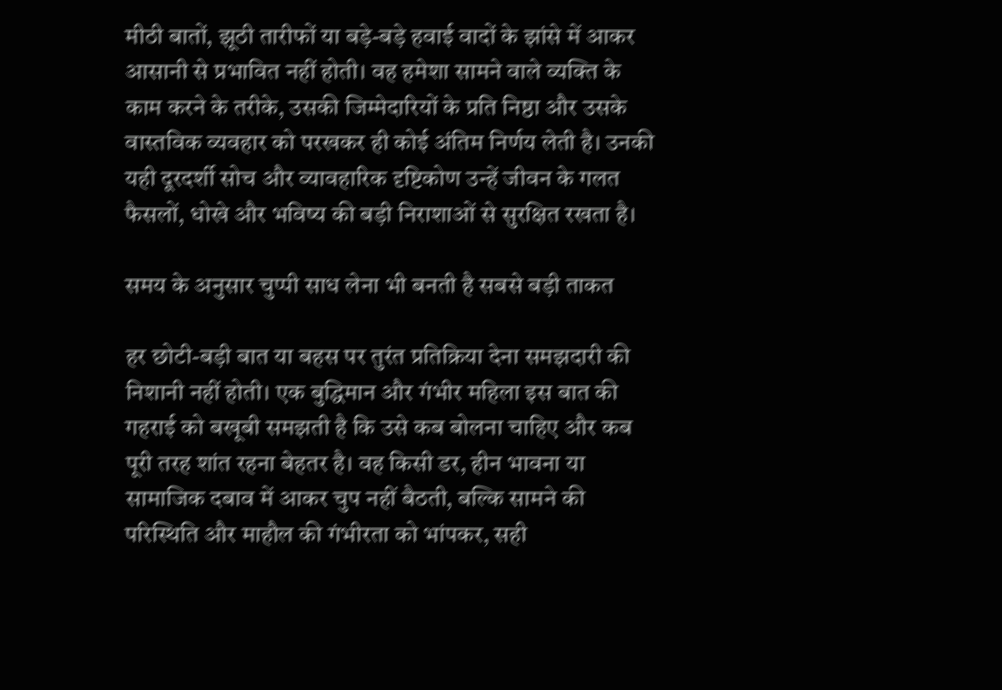मीठी बातों, झूठी तारीफों या बड़े-बड़े हवाई वादों के झांसे में आकर आसानी से प्रभावित नहीं होती। वह हमेशा सामने वाले व्यक्ति के काम करने के तरीके, उसकी जिम्मेदारियों के प्रति निष्ठा और उसके वास्तविक व्यवहार को परखकर ही कोई अंतिम निर्णय लेती है। उनकी यही दूरदर्शी सोच और व्यावहारिक दृष्टिकोण उन्हें जीवन के गलत फैसलों, धोखे और भविष्य की बड़ी निराशाओं से सुरक्षित रखता है।

समय के अनुसार चुप्पी साध लेना भी बनती है सबसे बड़ी ताकत

हर छोटी-बड़ी बात या बहस पर तुरंत प्रतिक्रिया देना समझदारी की निशानी नहीं होती। एक बुद्धिमान और गंभीर महिला इस बात की गहराई को बखूबी समझती है कि उसे कब बोलना चाहिए और कब पूरी तरह शांत रहना बेहतर है। वह किसी डर, हीन भावना या सामाजिक दबाव में आकर चुप नहीं बैठती, बल्कि सामने की परिस्थिति और माहौल की गंभीरता को भांपकर, सही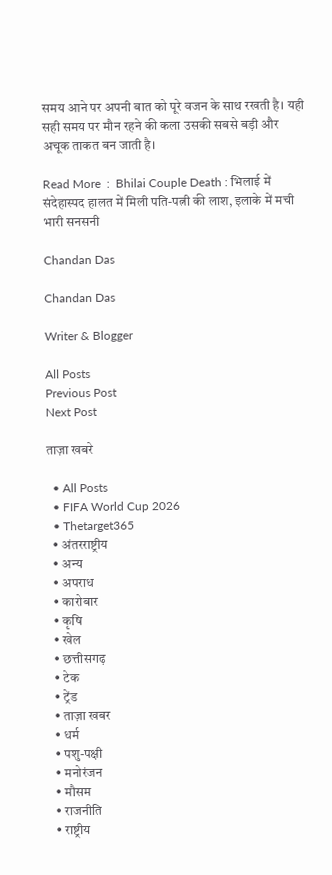समय आने पर अपनी बात को पूरे वजन के साथ रखती है। यही सही समय पर मौन रहने की कला उसकी सबसे बड़ी और अचूक ताकत बन जाती है।

Read More  :  Bhilai Couple Death : भिलाई में संदेहास्पद हालत में मिली पति-पत्नी की लाश, इलाके में मची भारी सनसनी

Chandan Das

Chandan Das

Writer & Blogger

All Posts
Previous Post
Next Post

ताज़ा खबरे

  • All Posts
  • FIFA World Cup 2026
  • Thetarget365
  • अंतरराष्ट्रीय
  • अन्य
  • अपराध
  • कारोबार
  • कृषि
  • खेल
  • छत्तीसगढ़
  • टेक
  • ट्रेंड
  • ताज़ा खबर
  • धर्म
  • पशु-पक्षी
  • मनोरंजन
  • मौसम
  • राजनीति
  • राष्ट्रीय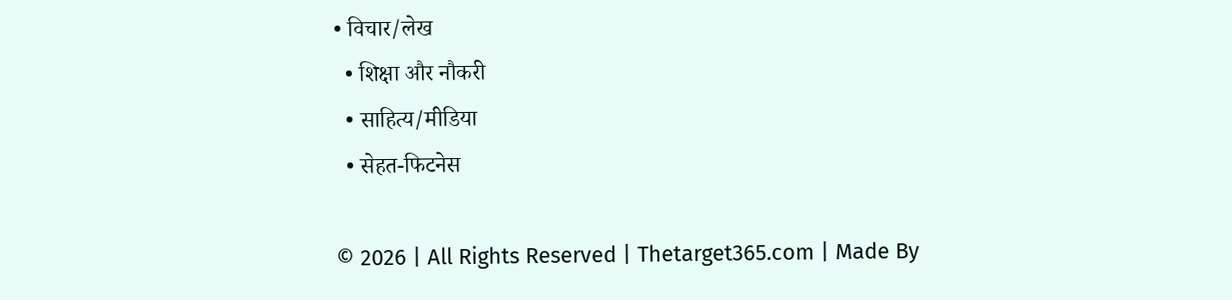• विचार/लेख
  • शिक्षा और नौकरी
  • साहित्य/मीडिया
  • सेहत-फिटनेस

© 2026 | All Rights Reserved | Thetarget365.com | Made By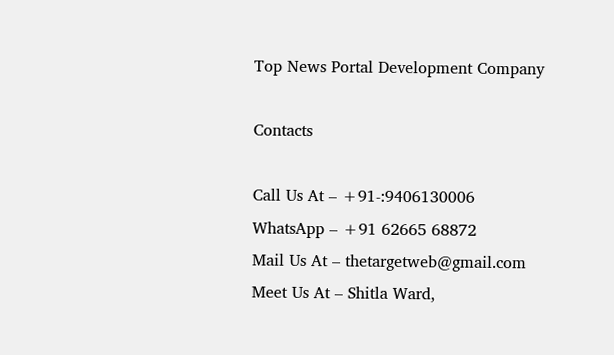Top News Portal Development Company

Contacts

Call Us At – +91-:9406130006
WhatsApp – +91 62665 68872
Mail Us At – thetargetweb@gmail.com
Meet Us At – Shitla Ward,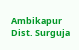Ambikapur Dist. Surguja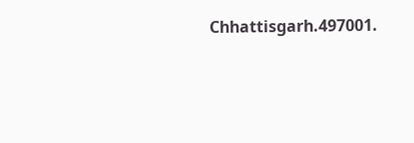Chhattisgarh.497001.